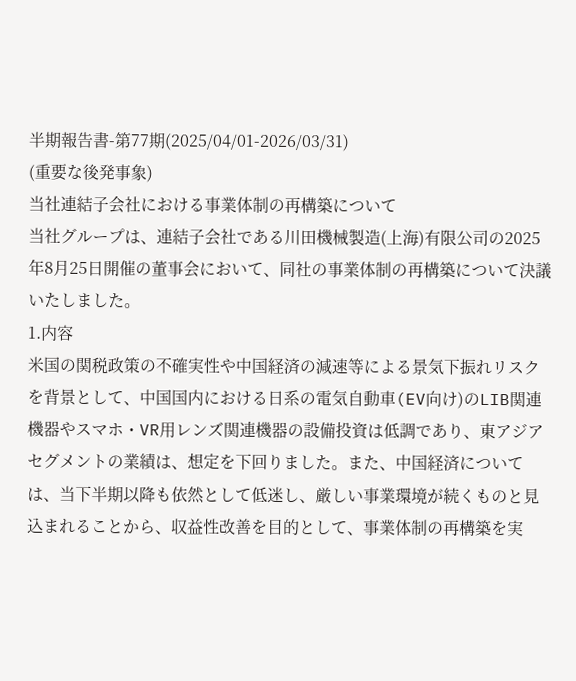半期報告書-第77期(2025/04/01-2026/03/31)
(重要な後発事象)
当社連結子会社における事業体制の再構築について
当社グループは、連結子会社である川田機械製造(上海)有限公司の2025年8月25日開催の董事会において、同社の事業体制の再構築について決議いたしました。
1.内容
米国の関税政策の不確実性や中国経済の減速等による景気下振れリスクを背景として、中国国内における日系の電気自動車(EV向け)のLIB関連機器やスマホ・VR用レンズ関連機器の設備投資は低調であり、東アジアセグメントの業績は、想定を下回りました。また、中国経済については、当下半期以降も依然として低迷し、厳しい事業環境が続くものと見込まれることから、収益性改善を目的として、事業体制の再構築を実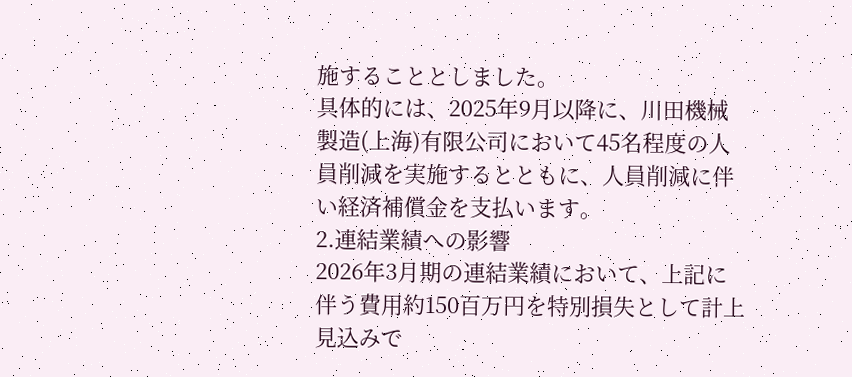施することとしました。
具体的には、2025年9月以降に、川田機械製造(上海)有限公司において45名程度の人員削減を実施するとともに、人員削減に伴い経済補償金を支払います。
2.連結業績への影響
2026年3月期の連結業績において、上記に伴う費用約150百万円を特別損失として計上見込みで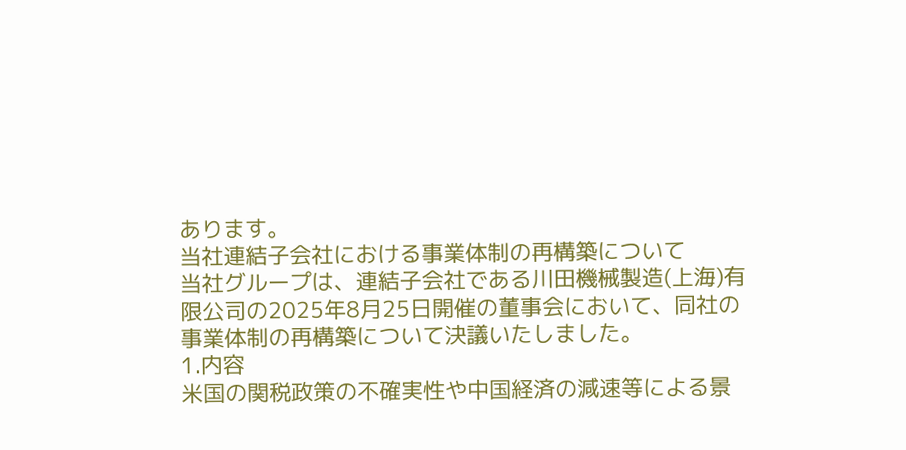あります。
当社連結子会社における事業体制の再構築について
当社グループは、連結子会社である川田機械製造(上海)有限公司の2025年8月25日開催の董事会において、同社の事業体制の再構築について決議いたしました。
1.内容
米国の関税政策の不確実性や中国経済の減速等による景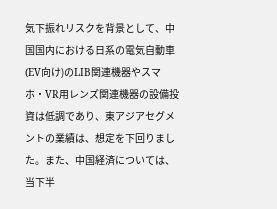気下振れリスクを背景として、中国国内における日系の電気自動車(EV向け)のLIB関連機器やスマホ・VR用レンズ関連機器の設備投資は低調であり、東アジアセグメントの業績は、想定を下回りました。また、中国経済については、当下半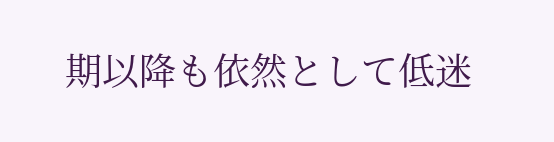期以降も依然として低迷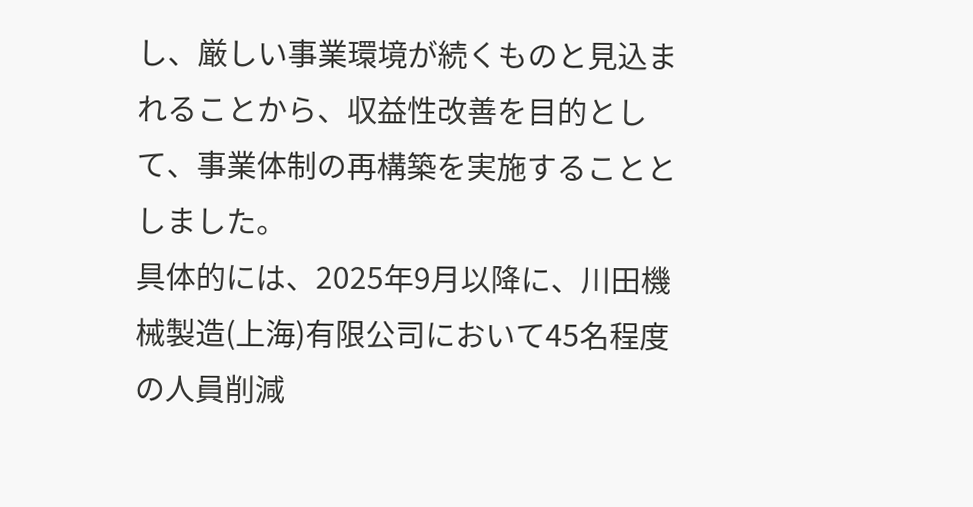し、厳しい事業環境が続くものと見込まれることから、収益性改善を目的として、事業体制の再構築を実施することとしました。
具体的には、2025年9月以降に、川田機械製造(上海)有限公司において45名程度の人員削減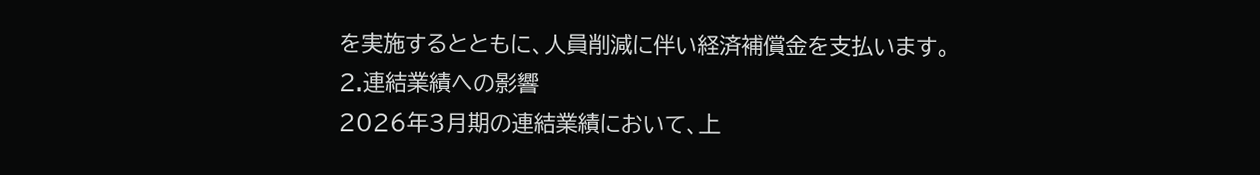を実施するとともに、人員削減に伴い経済補償金を支払います。
2.連結業績への影響
2026年3月期の連結業績において、上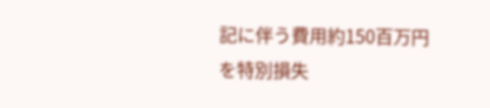記に伴う費用約150百万円を特別損失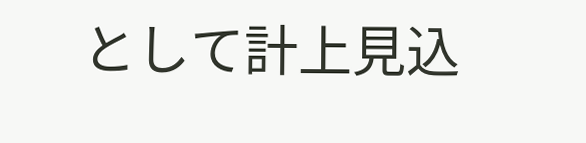として計上見込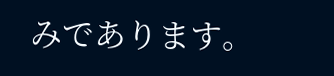みであります。